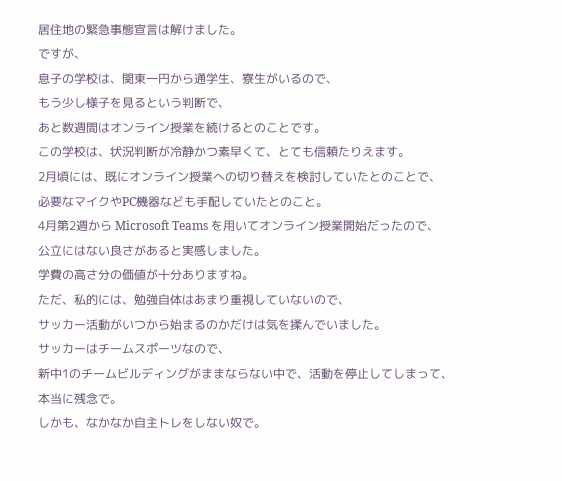居住地の緊急事態宣言は解けました。
ですが、
息子の学校は、関東一円から通学生、寮生がいるので、
もう少し様子を見るという判断で、
あと数週間はオンライン授業を続けるとのことです。
この学校は、状況判断が冷静かつ素早くて、とても信頼たりえます。
2月頃には、既にオンライン授業への切り替えを検討していたとのことで、
必要なマイクやPC機器なども手配していたとのこと。
4月第2週から Microsoft Teams を用いてオンライン授業開始だったので、
公立にはない良さがあると実感しました。
学費の高さ分の価値が十分ありますね。
ただ、私的には、勉強自体はあまり重視していないので、
サッカー活動がいつから始まるのかだけは気を揉んでいました。
サッカーはチームスポーツなので、
新中1のチームビルディングがままならない中で、活動を停止してしまって、
本当に残念で。
しかも、なかなか自主トレをしない奴で。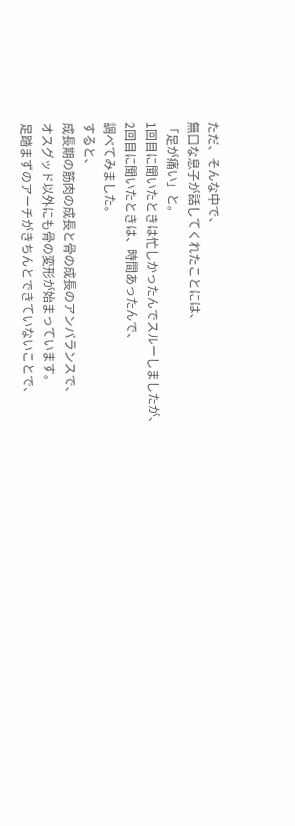ただ、そんな中で、
無口な息子が話してくれたことには、
「足が痛い」と。
1回目に聞いたときは忙しかったんでスルーしましたが、
2回目に聞いたときは、時間あったんで、
調べてみました。
すると、
成長期の筋肉の成長と骨の成長のアンバランスで、
オスグッド以外にも骨の変形が始まっています。
足踏まずのアーチがきちんとできていないことで、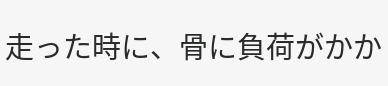走った時に、骨に負荷がかか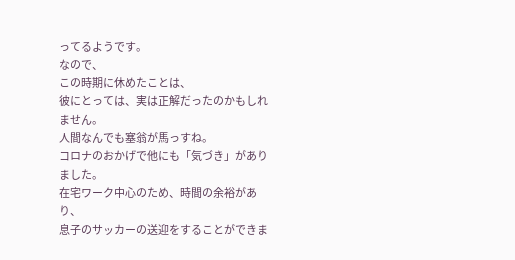ってるようです。
なので、
この時期に休めたことは、
彼にとっては、実は正解だったのかもしれません。
人間なんでも塞翁が馬っすね。
コロナのおかげで他にも「気づき」がありました。
在宅ワーク中心のため、時間の余裕があり、
息子のサッカーの送迎をすることができま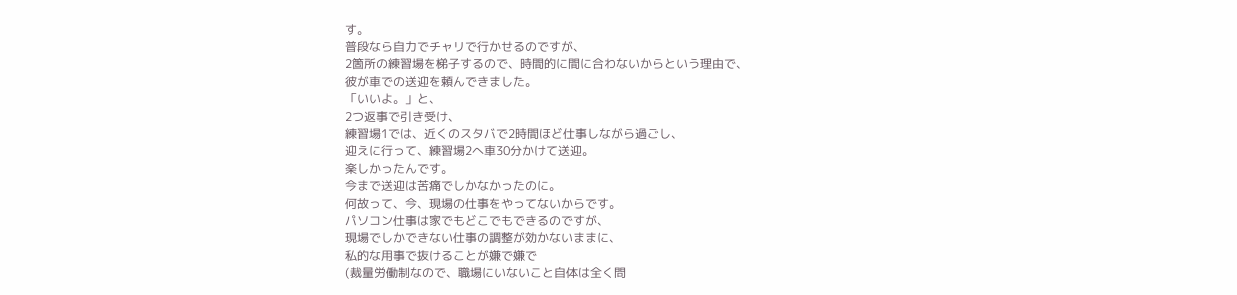す。
普段なら自力でチャリで行かせるのですが、
2箇所の練習場を梯子するので、時間的に間に合わないからという理由で、
彼が車での送迎を頼んできました。
「いいよ。」と、
2つ返事で引き受け、
練習場1では、近くのスタバで2時間ほど仕事しながら過ごし、
迎えに行って、練習場2へ車30分かけて送迎。
楽しかったんです。
今まで送迎は苦痛でしかなかったのに。
何故って、今、現場の仕事をやってないからです。
パソコン仕事は家でもどこでもできるのですが、
現場でしかできない仕事の調整が効かないままに、
私的な用事で抜けることが嫌で嫌で
(裁量労働制なので、職場にいないこと自体は全く問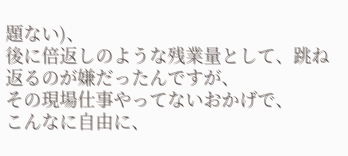題ない)、
後に倍返しのような残業量として、跳ね返るのが嫌だったんですが、
その現場仕事やってないおかげで、
こんなに自由に、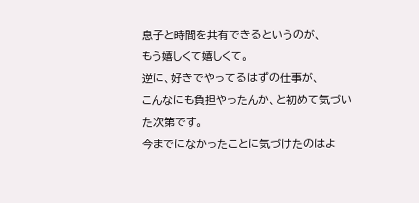息子と時間を共有できるというのが、
もう嬉しくて嬉しくて。
逆に、好きでやってるはずの仕事が、
こんなにも負担やったんか、と初めて気づいた次第です。
今までになかったことに気づけたのはよ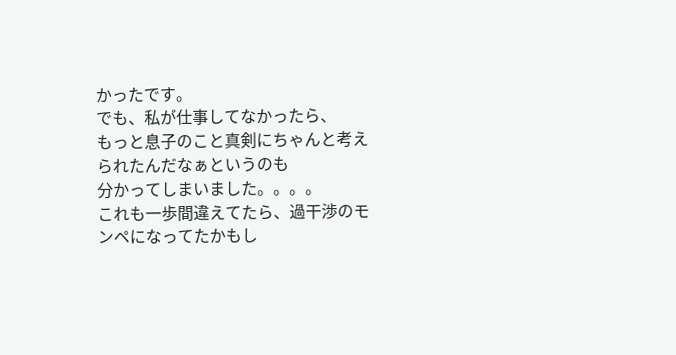かったです。
でも、私が仕事してなかったら、
もっと息子のこと真剣にちゃんと考えられたんだなぁというのも
分かってしまいました。。。。
これも一歩間違えてたら、過干渉のモンペになってたかもし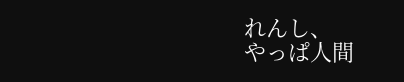れんし、
やっぱ人間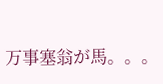万事塞翁が馬。。。